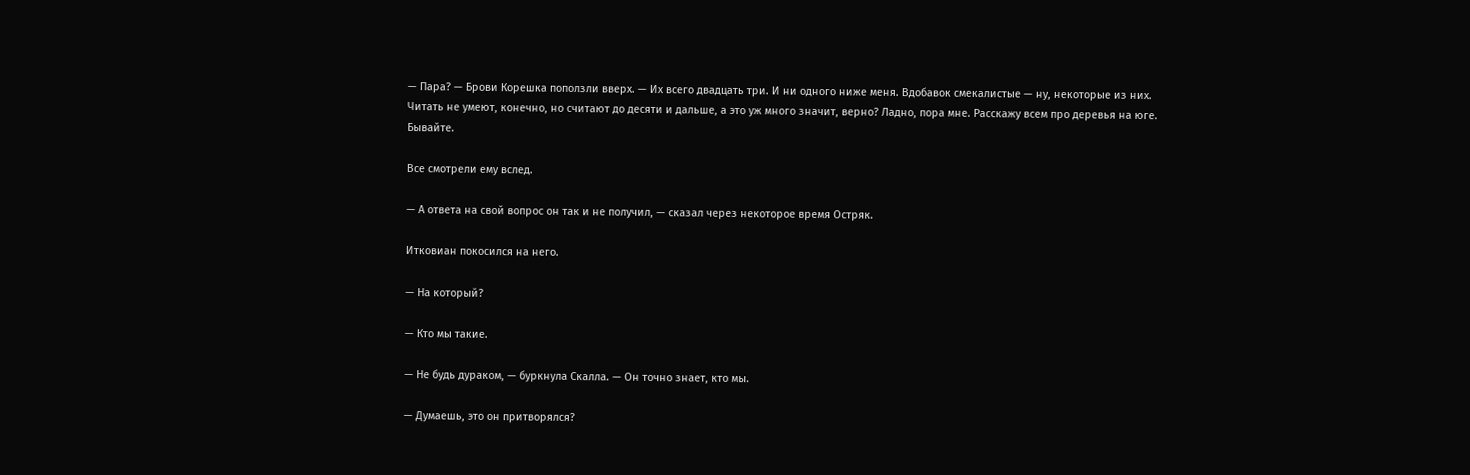— Пара? — Брови Корешка поползли вверх. — Их всего двадцать три. И ни одного ниже меня. Вдобавок смекалистые — ну, некоторые из них. Читать не умеют, конечно, но считают до десяти и дальше, а это уж много значит, верно? Ладно, пора мне. Расскажу всем про деревья на юге. Бывайте.

Все смотрели ему вслед.

— А ответа на свой вопрос он так и не получил, — сказал через некоторое время Остряк.

Итковиан покосился на него.

— На который?

— Кто мы такие.

— Не будь дураком, — буркнула Скалла. — Он точно знает, кто мы.

— Думаешь, это он притворялся?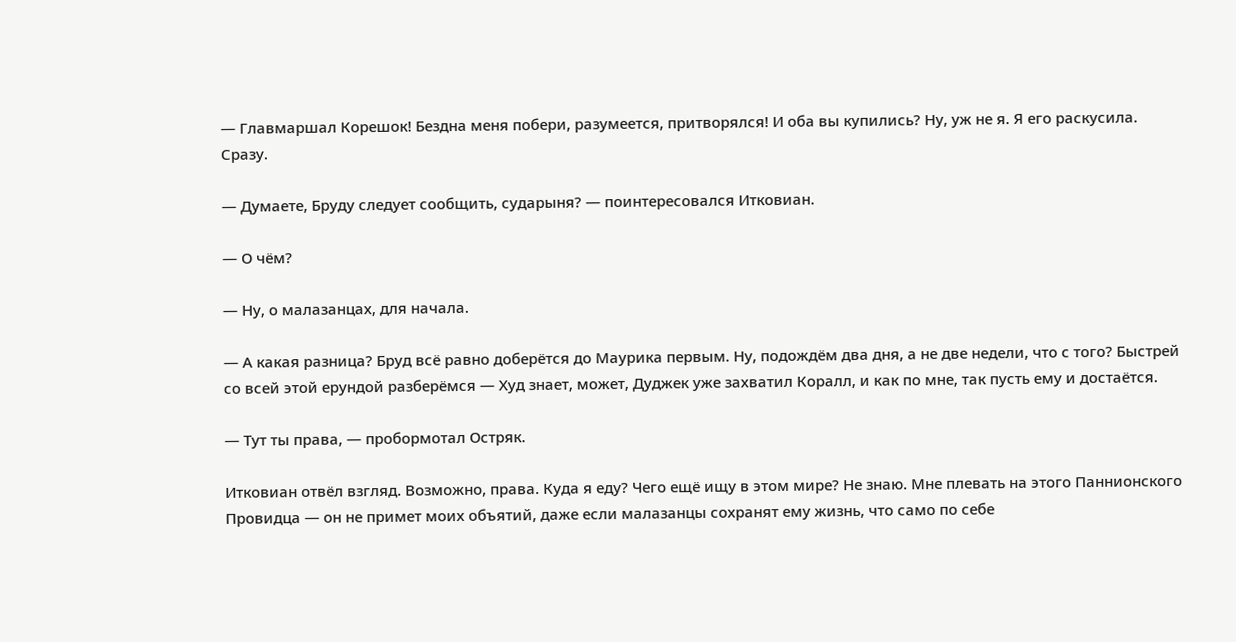— Главмаршал Корешок! Бездна меня побери, разумеется, притворялся! И оба вы купились? Ну, уж не я. Я его раскусила. Сразу.

— Думаете, Бруду следует сообщить, сударыня? — поинтересовался Итковиан.

— О чём?

— Ну, о малазанцах, для начала.

— А какая разница? Бруд всё равно доберётся до Маурика первым. Ну, подождём два дня, а не две недели, что с того? Быстрей со всей этой ерундой разберёмся — Худ знает, может, Дуджек уже захватил Коралл, и как по мне, так пусть ему и достаётся.

— Тут ты права, — пробормотал Остряк.

Итковиан отвёл взгляд. Возможно, права. Куда я еду? Чего ещё ищу в этом мире? Не знаю. Мне плевать на этого Паннионского Провидца — он не примет моих объятий, даже если малазанцы сохранят ему жизнь, что само по себе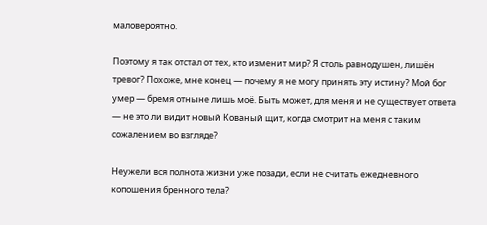маловероятно.

Поэтому я так отстал от тех, кто изменит мир? Я столь равнодушен, лишён тревог? Похоже, мне конец — почему я не могу принять эту истину? Мой бог умер — бремя отныне лишь моё. Быть может, для меня и не существует ответа — не это ли видит новый Кованый щит, когда смотрит на меня с таким сожалением во взгляде?

Неужели вся полнота жизни уже позади, если не считать ежедневного копошения бренного тела?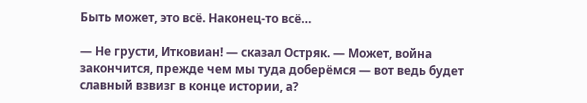Быть может, это всё. Наконец-то всё…

— Не грусти, Итковиан! — сказал Остряк. — Может, война закончится, прежде чем мы туда доберёмся — вот ведь будет славный взвизг в конце истории, а?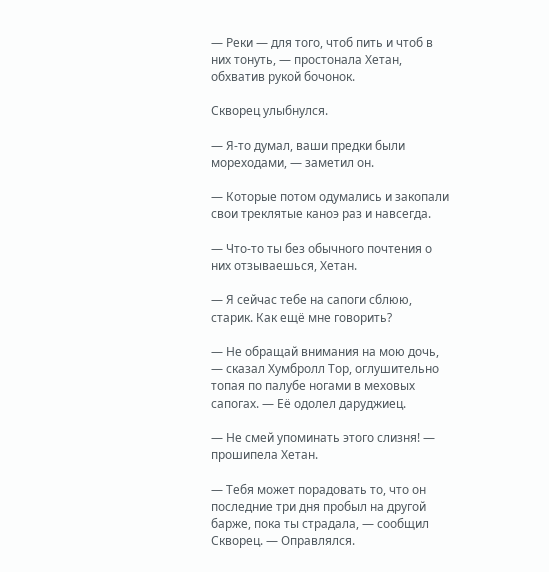— Реки — для того, чтоб пить и чтоб в них тонуть, — простонала Хетан, обхватив рукой бочонок.

Скворец улыбнулся.

— Я-то думал, ваши предки были мореходами, — заметил он.

— Которые потом одумались и закопали свои треклятые каноэ раз и навсегда.

— Что-то ты без обычного почтения о них отзываешься, Хетан.

— Я сейчас тебе на сапоги сблюю, старик. Как ещё мне говорить?

— Не обращай внимания на мою дочь, — сказал Хумбролл Тор, оглушительно топая по палубе ногами в меховых сапогах. — Её одолел даруджиец.

— Не смей упоминать этого слизня! — прошипела Хетан.

— Тебя может порадовать то, что он последние три дня пробыл на другой барже, пока ты страдала, — сообщил Скворец. — Оправлялся.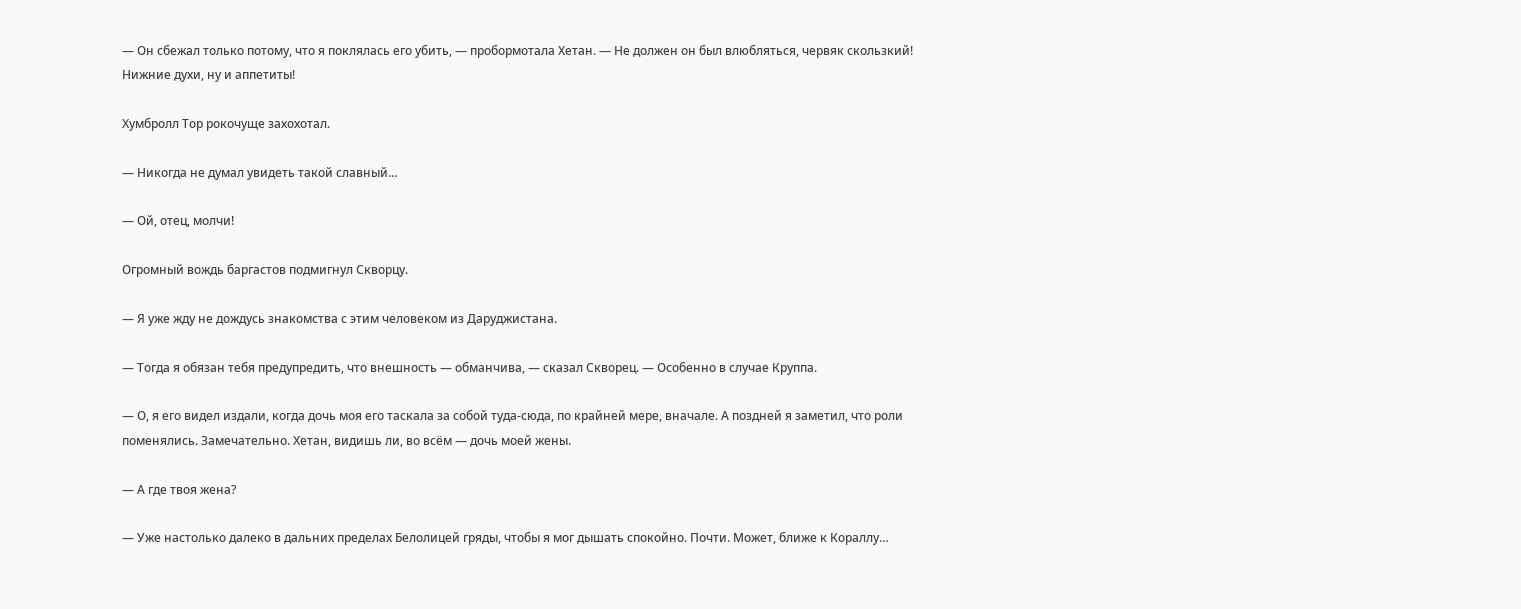— Он сбежал только потому, что я поклялась его убить, — пробормотала Хетан. — Не должен он был влюбляться, червяк скользкий! Нижние духи, ну и аппетиты!

Хумбролл Тор рокочуще захохотал.

— Никогда не думал увидеть такой славный…

— Ой, отец, молчи!

Огромный вождь баргастов подмигнул Скворцу.

— Я уже жду не дождусь знакомства с этим человеком из Даруджистана.

— Тогда я обязан тебя предупредить, что внешность — обманчива, — сказал Скворец. — Особенно в случае Круппа.

— О, я его видел издали, когда дочь моя его таскала за собой туда-сюда, по крайней мере, вначале. А поздней я заметил, что роли поменялись. Замечательно. Хетан, видишь ли, во всём — дочь моей жены.

— А где твоя жена?

— Уже настолько далеко в дальних пределах Белолицей гряды, чтобы я мог дышать спокойно. Почти. Может, ближе к Кораллу…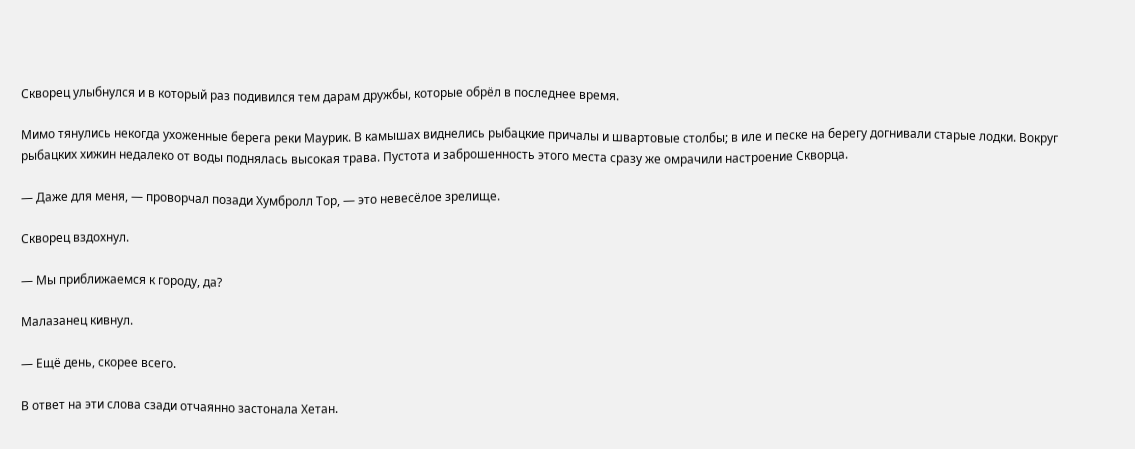Скворец улыбнулся и в который раз подивился тем дарам дружбы, которые обрёл в последнее время.

Мимо тянулись некогда ухоженные берега реки Маурик. В камышах виднелись рыбацкие причалы и швартовые столбы; в иле и песке на берегу догнивали старые лодки. Вокруг рыбацких хижин недалеко от воды поднялась высокая трава. Пустота и заброшенность этого места сразу же омрачили настроение Скворца.

— Даже для меня, — проворчал позади Хумбролл Тор, — это невесёлое зрелище.

Скворец вздохнул.

— Мы приближаемся к городу, да?

Малазанец кивнул.

— Ещё день, скорее всего.

В ответ на эти слова сзади отчаянно застонала Хетан.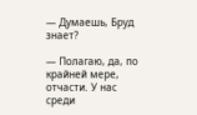— Думаешь, Бруд знает?

— Полагаю, да, по крайней мере, отчасти. У нас среди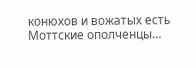конюхов и вожатых есть Моттские ополченцы…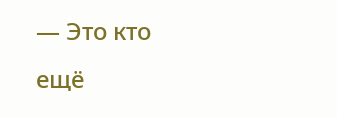— Это кто ещё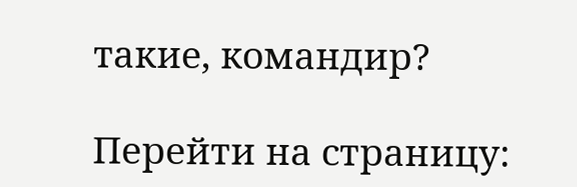такие, командир?

Перейти на страницу: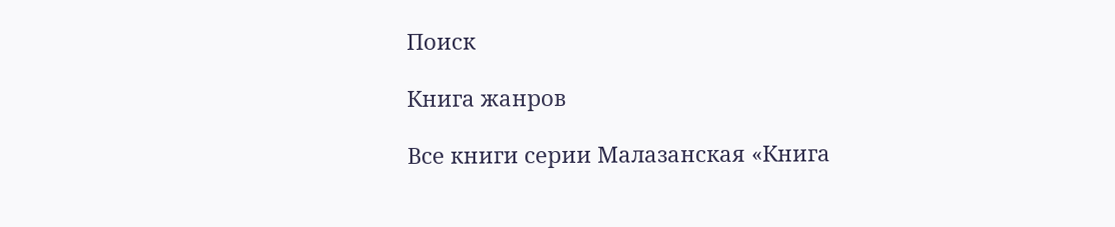Поиск

Книга жанров

Все книги серии Малазанская «Книга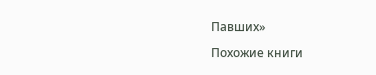Павших»

Похожие книги